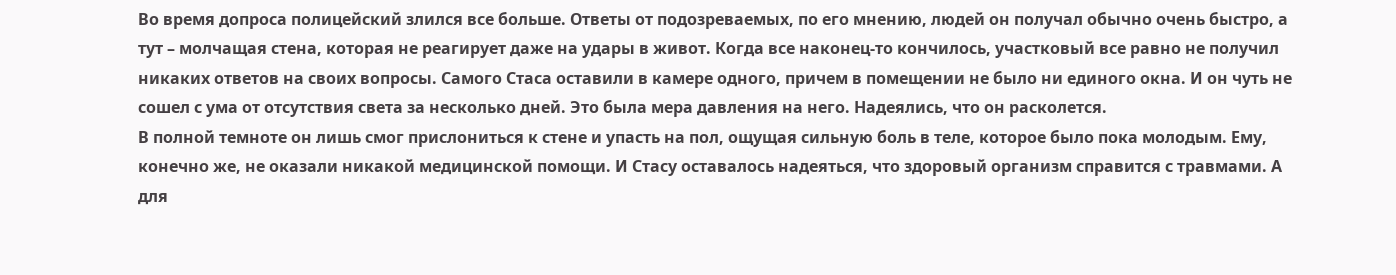Во время допроса полицейский злился все больше. Ответы от подозреваемых, по его мнению, людей он получал обычно очень быстро, а тут – молчащая стена, которая не реагирует даже на удары в живот. Когда все наконец-то кончилось, участковый все равно не получил никаких ответов на своих вопросы. Самого Стаса оставили в камере одного, причем в помещении не было ни единого окна. И он чуть не сошел с ума от отсутствия света за несколько дней. Это была мера давления на него. Надеялись, что он расколется.
В полной темноте он лишь смог прислониться к стене и упасть на пол, ощущая сильную боль в теле, которое было пока молодым. Ему, конечно же, не оказали никакой медицинской помощи. И Стасу оставалось надеяться, что здоровый организм справится с травмами. А для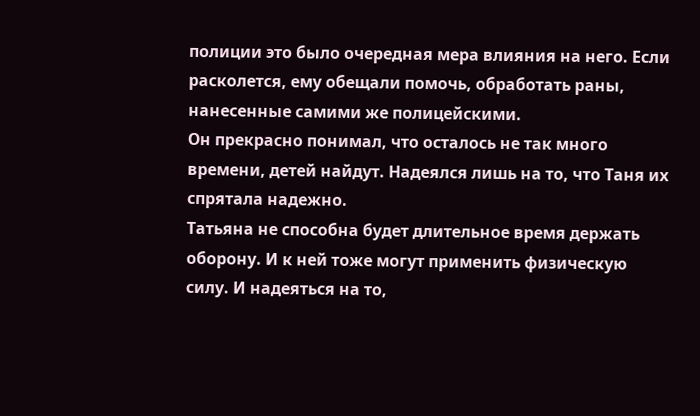полиции это было очередная мера влияния на него. Если расколется, ему обещали помочь, обработать раны, нанесенные самими же полицейскими.
Он прекрасно понимал, что осталось не так много времени, детей найдут. Надеялся лишь на то, что Таня их спрятала надежно.
Татьяна не способна будет длительное время держать оборону. И к ней тоже могут применить физическую силу. И надеяться на то,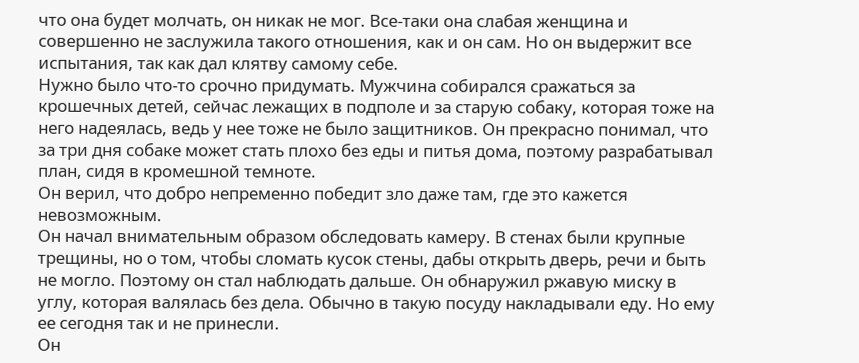что она будет молчать, он никак не мог. Все-таки она слабая женщина и совершенно не заслужила такого отношения, как и он сам. Но он выдержит все испытания, так как дал клятву самому себе.
Нужно было что-то срочно придумать. Мужчина собирался сражаться за крошечных детей, сейчас лежащих в подполе и за старую собаку, которая тоже на него надеялась, ведь у нее тоже не было защитников. Он прекрасно понимал, что за три дня собаке может стать плохо без еды и питья дома, поэтому разрабатывал план, сидя в кромешной темноте.
Он верил, что добро непременно победит зло даже там, где это кажется невозможным.
Он начал внимательным образом обследовать камеру. В стенах были крупные трещины, но о том, чтобы сломать кусок стены, дабы открыть дверь, речи и быть не могло. Поэтому он стал наблюдать дальше. Он обнаружил ржавую миску в углу, которая валялась без дела. Обычно в такую посуду накладывали еду. Но ему ее сегодня так и не принесли.
Он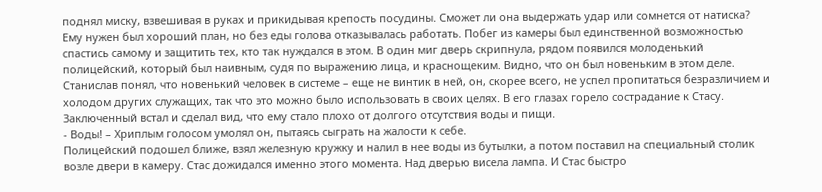поднял миску, взвешивая в руках и прикидывая крепость посудины. Сможет ли она выдержать удар или сомнется от натиска? Ему нужен был хороший план, но без еды голова отказывалась работать. Побег из камеры был единственной возможностью спастись самому и защитить тех, кто так нуждался в этом. В один миг дверь скрипнула, рядом появился молоденький полицейский, который был наивным, судя по выражению лица, и краснощеким. Видно, что он был новеньким в этом деле.
Станислав понял, что новенький человек в системе – еще не винтик в ней, он, скорее всего, не успел пропитаться безразличием и холодом других служащих, так что это можно было использовать в своих целях. В его глазах горело сострадание к Стасу.
Заключенный встал и сделал вид, что ему стало плохо от долгого отсутствия воды и пищи.
- Воды! – Хриплым голосом умолял он, пытаясь сыграть на жалости к себе.
Полицейский подошел ближе, взял железную кружку и налил в нее воды из бутылки, а потом поставил на специальный столик возле двери в камеру. Стас дожидался именно этого момента. Над дверью висела лампа. И Стас быстро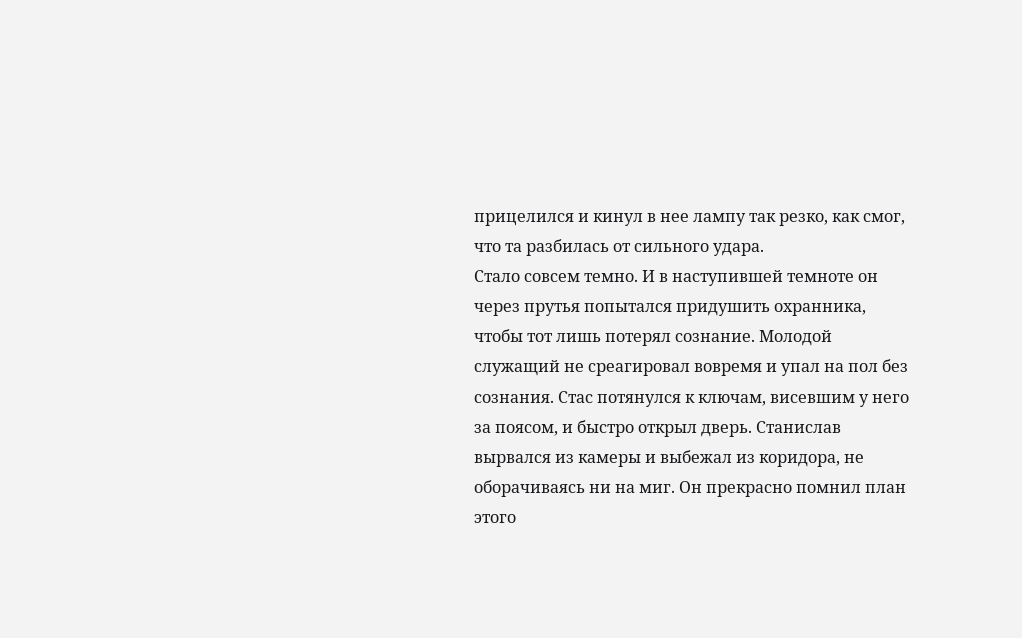прицелился и кинул в нее лампу так резко, как смог, что та разбилась от сильного удара.
Стало совсем темно. И в наступившей темноте он через прутья попытался придушить охранника, чтобы тот лишь потерял сознание. Молодой служащий не среагировал вовремя и упал на пол без сознания. Стас потянулся к ключам, висевшим у него за поясом, и быстро открыл дверь. Станислав вырвался из камеры и выбежал из коридора, не оборачиваясь ни на миг. Он прекрасно помнил план этого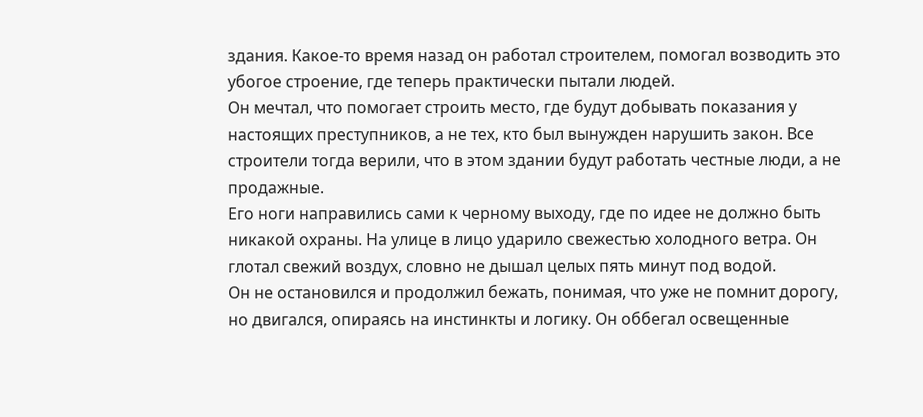здания. Какое-то время назад он работал строителем, помогал возводить это убогое строение, где теперь практически пытали людей.
Он мечтал, что помогает строить место, где будут добывать показания у настоящих преступников, а не тех, кто был вынужден нарушить закон. Все строители тогда верили, что в этом здании будут работать честные люди, а не продажные.
Его ноги направились сами к черному выходу, где по идее не должно быть никакой охраны. На улице в лицо ударило свежестью холодного ветра. Он глотал свежий воздух, словно не дышал целых пять минут под водой.
Он не остановился и продолжил бежать, понимая, что уже не помнит дорогу, но двигался, опираясь на инстинкты и логику. Он оббегал освещенные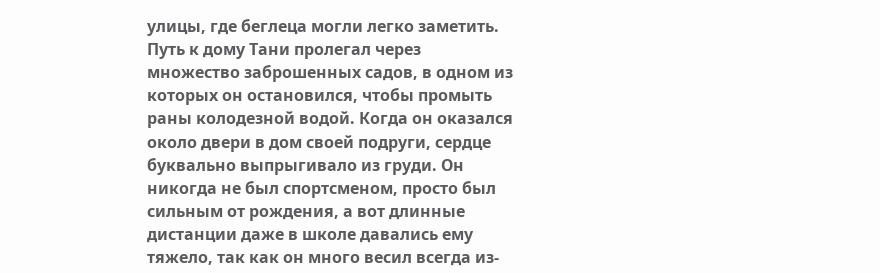улицы, где беглеца могли легко заметить.
Путь к дому Тани пролегал через множество заброшенных садов, в одном из которых он остановился, чтобы промыть раны колодезной водой. Когда он оказался около двери в дом своей подруги, сердце буквально выпрыгивало из груди. Он никогда не был спортсменом, просто был сильным от рождения, а вот длинные дистанции даже в школе давались ему тяжело, так как он много весил всегда из-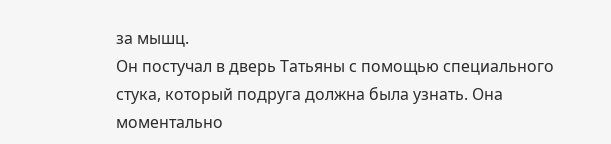за мышц.
Он постучал в дверь Татьяны с помощью специального стука, который подруга должна была узнать. Она моментально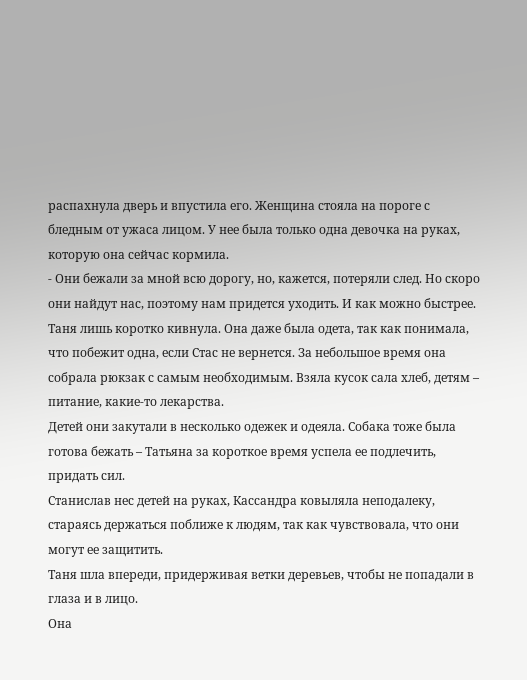распахнула дверь и впустила его. Женщина стояла на пороге с бледным от ужаса лицом. У нее была только одна девочка на руках, которую она сейчас кормила.
- Они бежали за мной всю дорогу, но, кажется, потеряли след. Но скоро они найдут нас, поэтому нам придется уходить. И как можно быстрее.
Таня лишь коротко кивнула. Она даже была одета, так как понимала, что побежит одна, если Стас не вернется. За небольшое время она собрала рюкзак с самым необходимым. Взяла кусок сала хлеб, детям – питание, какие-то лекарства.
Детей они закутали в несколько одежек и одеяла. Собака тоже была готова бежать – Татьяна за короткое время успела ее подлечить, придать сил.
Станислав нес детей на руках, Кассандра ковыляла неподалеку, стараясь держаться поближе к людям, так как чувствовала, что они могут ее защитить.
Таня шла впереди, придерживая ветки деревьев, чтобы не попадали в глаза и в лицо.
Она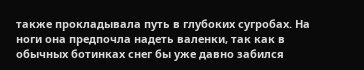также прокладывала путь в глубоких сугробах. На ноги она предпочла надеть валенки, так как в обычных ботинках снег бы уже давно забился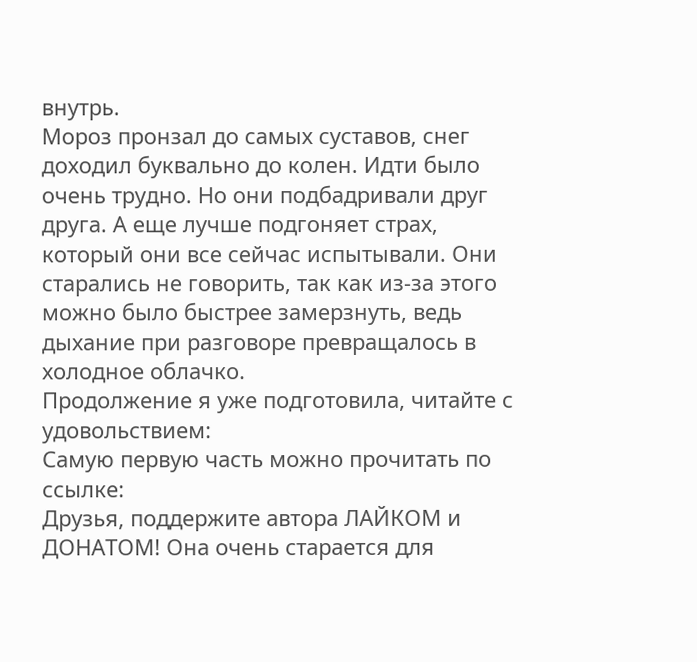внутрь.
Мороз пронзал до самых суставов, снег доходил буквально до колен. Идти было очень трудно. Но они подбадривали друг друга. А еще лучше подгоняет страх, который они все сейчас испытывали. Они старались не говорить, так как из-за этого можно было быстрее замерзнуть, ведь дыхание при разговоре превращалось в холодное облачко.
Продолжение я уже подготовила, читайте с удовольствием:
Самую первую часть можно прочитать по ссылке:
Друзья, поддержите автора ЛАЙКОМ и ДОНАТОМ! Она очень старается для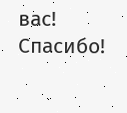вас! Спасибо!